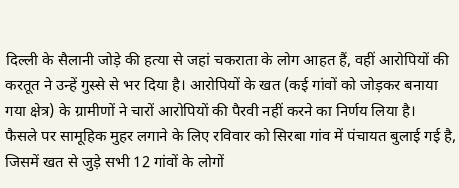दिल्ली के सैलानी जोड़े की हत्या से जहां चकराता के लोग आहत हैं, वहीं आरोपियों की करतूत ने उन्हें गुस्से से भर दिया है। आरोपियों के खत (कई गांवों को जोड़कर बनाया गया क्षेत्र) के ग्रामीणों ने चारों आरोपियों की पैरवी नहीं करने का निर्णय लिया है।
फैसले पर सामूहिक मुहर लगाने के लिए रविवार को सिरबा गांव में पंचायत बुलाई गई है, जिसमें खत से जुड़े सभी 12 गांवों के लोगों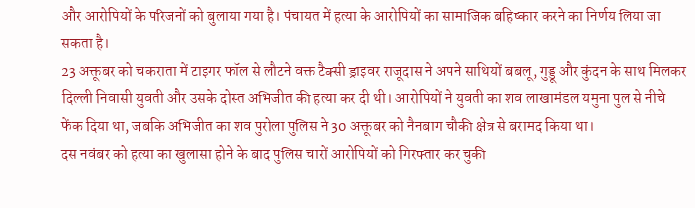और आरोपियों के परिजनों को बुलाया गया है। पंचायत में हत्या के आरोपियों का सामाजिक बहिष्कार करने का निर्णय लिया जा सकता है।
23 अक्तूबर को चकराता में टाइगर फॉल से लौटने वक्त टैक्सी ड्राइवर राजूदास ने अपने साथियों बबलू, गुड्डू और कुंदन के साथ मिलकर दिल्ली निवासी युवती और उसके दोस्त अभिजीत की हत्या कर दी थी। आरोपियों ने युवती का शव लाखामंडल यमुना पुल से नीचे फेंक दिया था, जबकि अभिजीत का शव पुरोला पुलिस ने 30 अक्तूबर को नैनबाग चौकी क्षेत्र से बरामद किया था।
दस नवंबर को हत्या का खुलासा होने के बाद पुलिस चारों आरोपियों को गिरफ्तार कर चुकी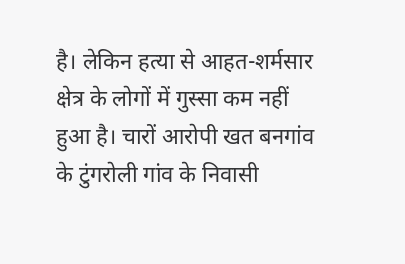है। लेकिन हत्या से आहत-शर्मसार क्षेत्र के लोगों में गुस्सा कम नहीं हुआ है। चारों आरोपी खत बनगांव के टुंगरोली गांव के निवासी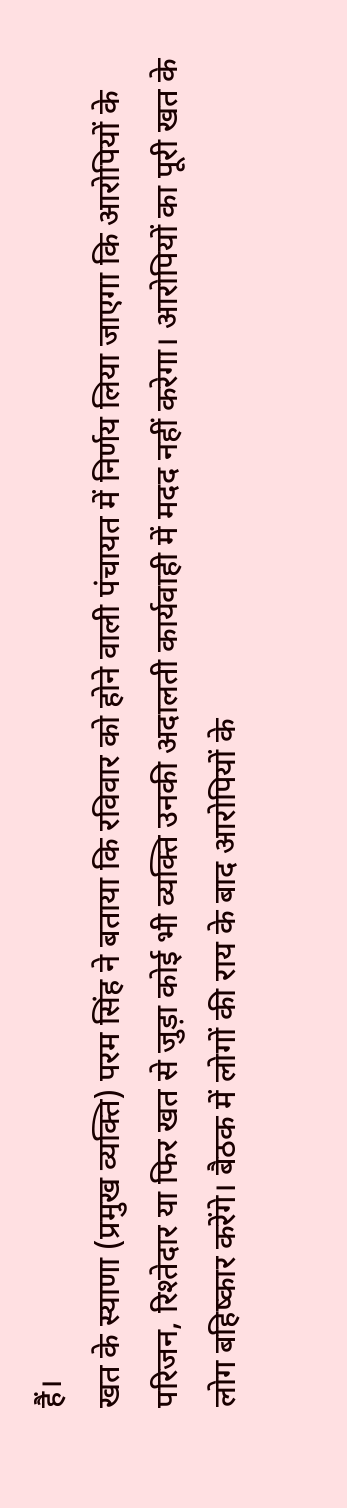हैं।
खत के स्याणा (प्रमुख व्यक्ति) परम सिंह ने बताया कि रविवार को होने वाली पंचायत में निर्णय लिया जाएगा कि आरोपियों के परिजन, रिश्तेदार या फिर खत से जुड़ा कोई भी व्यक्ति उनकी अदालती कार्यवाही में मदद नहीं करेगा। आरोपियों का पूरी खत के लोग बहिष्कार करेंगे। बैठक में लोगों की राय के बाद आरोपियों के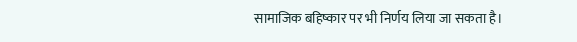सामाजिक बहिष्कार पर भी निर्णय लिया जा सकता है।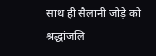साथ ही सैलानी जोड़े को श्रद्धांजलि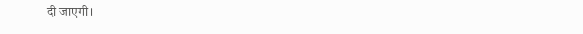दी जाएगी।